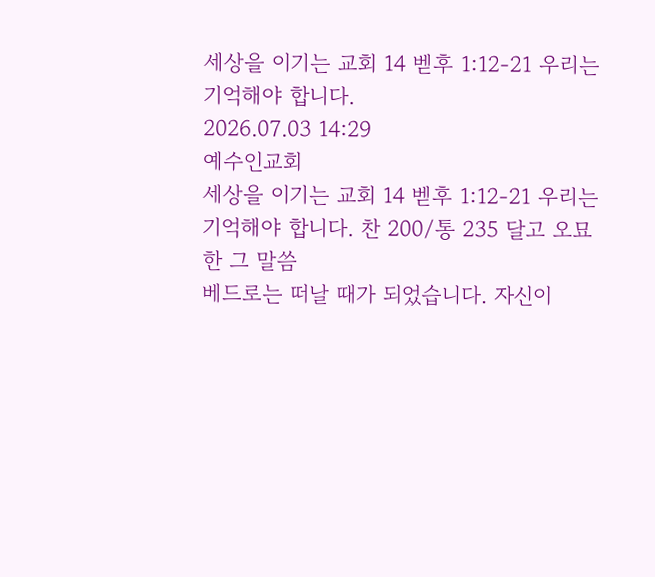세상을 이기는 교회 14 벧후 1:12-21 우리는 기억해야 합니다.
2026.07.03 14:29
예수인교회
세상을 이기는 교회 14 벧후 1:12-21 우리는 기억해야 합니다. 찬 200/통 235 달고 오묘한 그 말씀
베드로는 떠날 때가 되었습니다. 자신이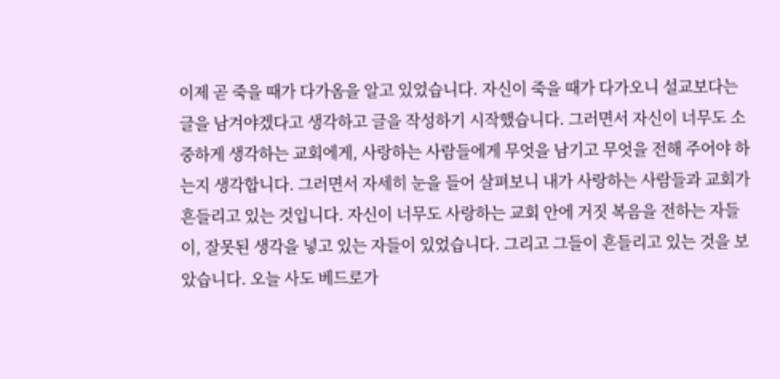이제 곧 죽을 때가 다가옴을 알고 있었습니다. 자신이 죽을 때가 다가오니 설교보다는 글을 남겨야겠다고 생각하고 글을 작성하기 시작했습니다. 그러면서 자신이 너무도 소중하게 생각하는 교회에게, 사랑하는 사람들에게 무엇을 남기고 무엇을 전해 주어야 하는지 생각합니다. 그러면서 자세히 눈을 들어 살펴보니 내가 사랑하는 사람들과 교회가 흔들리고 있는 것입니다. 자신이 너무도 사랑하는 교회 안에 거짓 복음을 전하는 자들이, 잘못된 생각을 넣고 있는 자들이 있었습니다. 그리고 그들이 흔들리고 있는 것을 보았습니다. 오늘 사도 베드로가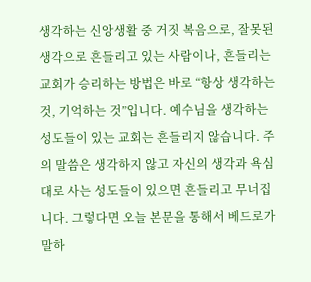생각하는 신앙생활 중 거짓 복음으로, 잘못된 생각으로 흔들리고 있는 사람이나, 흔들리는 교회가 승리하는 방법은 바로 “항상 생각하는 것, 기억하는 것”입니다. 예수님을 생각하는 성도들이 있는 교회는 흔들리지 않습니다. 주의 말씀은 생각하지 않고 자신의 생각과 욕심대로 사는 성도들이 있으면 흔들리고 무너집니다. 그렇다면 오늘 본문을 통해서 베드로가 말하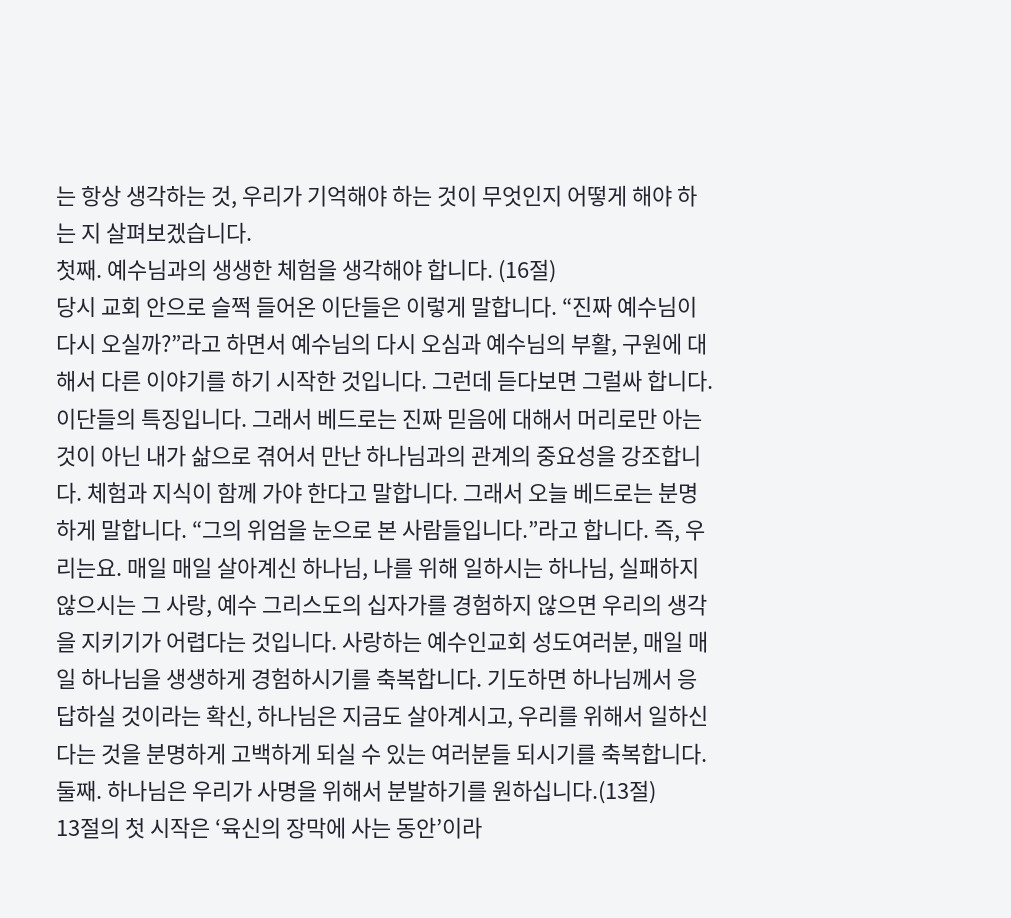는 항상 생각하는 것, 우리가 기억해야 하는 것이 무엇인지 어떻게 해야 하는 지 살펴보겠습니다.
첫째. 예수님과의 생생한 체험을 생각해야 합니다. (16절)
당시 교회 안으로 슬쩍 들어온 이단들은 이렇게 말합니다. “진짜 예수님이 다시 오실까?”라고 하면서 예수님의 다시 오심과 예수님의 부활, 구원에 대해서 다른 이야기를 하기 시작한 것입니다. 그런데 듣다보면 그럴싸 합니다. 이단들의 특징입니다. 그래서 베드로는 진짜 믿음에 대해서 머리로만 아는 것이 아닌 내가 삶으로 겪어서 만난 하나님과의 관계의 중요성을 강조합니다. 체험과 지식이 함께 가야 한다고 말합니다. 그래서 오늘 베드로는 분명하게 말합니다. “그의 위엄을 눈으로 본 사람들입니다.”라고 합니다. 즉, 우리는요. 매일 매일 살아계신 하나님, 나를 위해 일하시는 하나님, 실패하지 않으시는 그 사랑, 예수 그리스도의 십자가를 경험하지 않으면 우리의 생각을 지키기가 어렵다는 것입니다. 사랑하는 예수인교회 성도여러분, 매일 매일 하나님을 생생하게 경험하시기를 축복합니다. 기도하면 하나님께서 응답하실 것이라는 확신, 하나님은 지금도 살아계시고, 우리를 위해서 일하신다는 것을 분명하게 고백하게 되실 수 있는 여러분들 되시기를 축복합니다.
둘째. 하나님은 우리가 사명을 위해서 분발하기를 원하십니다.(13절)
13절의 첫 시작은 ‘육신의 장막에 사는 동안’이라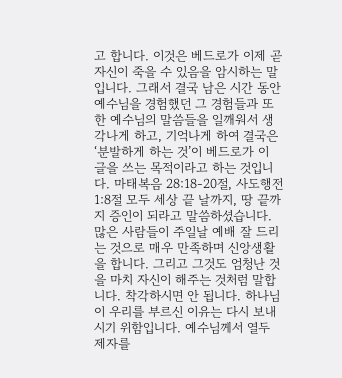고 합니다. 이것은 베드로가 이제 곧 자신이 죽을 수 있음을 암시하는 말입니다. 그래서 결국 남은 시간 동안 예수님을 경험했던 그 경험들과 또한 예수님의 말씀들을 일깨워서 생각나게 하고, 기억나게 하여 결국은 ‘분발하게 하는 것’이 베드로가 이 글을 쓰는 목적이라고 하는 것입니다. 마태복음 28:18-20절, 사도행전 1:8절 모두 세상 끝 날까지, 땅 끝까지 증인이 되라고 말씀하셨습니다. 많은 사람들이 주일날 예배 잘 드리는 것으로 매우 만족하며 신앙생활을 합니다. 그리고 그것도 엄청난 것을 마치 자신이 해주는 것처럼 말합니다. 착각하시면 안 됩니다. 하나님이 우리를 부르신 이유는 다시 보내시기 위함입니다. 예수님께서 열두 제자를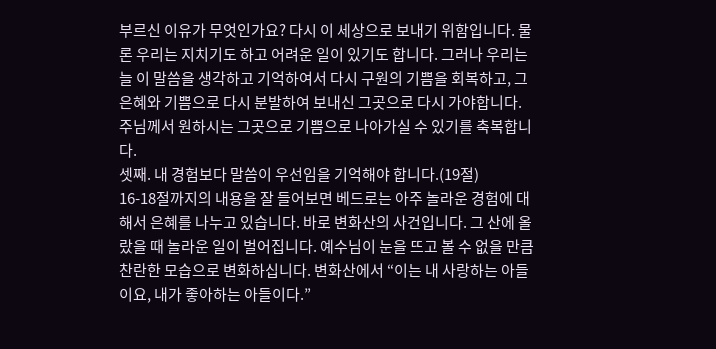부르신 이유가 무엇인가요? 다시 이 세상으로 보내기 위함입니다. 물론 우리는 지치기도 하고 어려운 일이 있기도 합니다. 그러나 우리는 늘 이 말씀을 생각하고 기억하여서 다시 구원의 기쁨을 회복하고, 그 은혜와 기쁨으로 다시 분발하여 보내신 그곳으로 다시 가야합니다. 주님께서 원하시는 그곳으로 기쁨으로 나아가실 수 있기를 축복합니다.
셋째. 내 경험보다 말씀이 우선임을 기억해야 합니다.(19절)
16-18절까지의 내용을 잘 들어보면 베드로는 아주 놀라운 경험에 대해서 은혜를 나누고 있습니다. 바로 변화산의 사건입니다. 그 산에 올랐을 때 놀라운 일이 벌어집니다. 예수님이 눈을 뜨고 볼 수 없을 만큼 찬란한 모습으로 변화하십니다. 변화산에서 “이는 내 사랑하는 아들이요, 내가 좋아하는 아들이다.”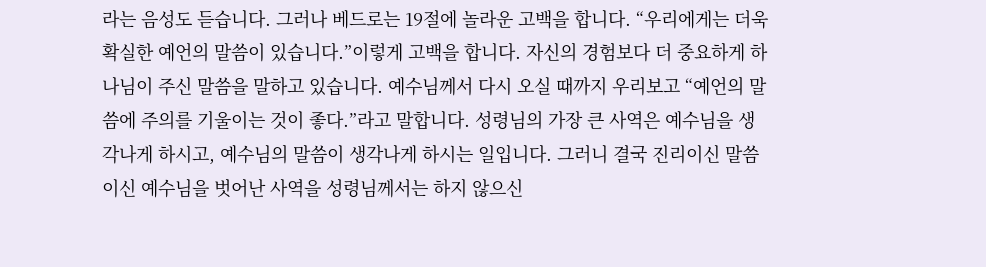라는 음성도 듣습니다. 그러나 베드로는 19절에 놀라운 고백을 합니다. “우리에게는 더욱 확실한 예언의 말씀이 있습니다.”이렇게 고백을 합니다. 자신의 경험보다 더 중요하게 하나님이 주신 말씀을 말하고 있습니다. 예수님께서 다시 오실 때까지 우리보고 “예언의 말씀에 주의를 기울이는 것이 좋다.”라고 말합니다. 성령님의 가장 큰 사역은 예수님을 생각나게 하시고, 예수님의 말씀이 생각나게 하시는 일입니다. 그러니 결국 진리이신 말씀이신 예수님을 벗어난 사역을 성령님께서는 하지 않으신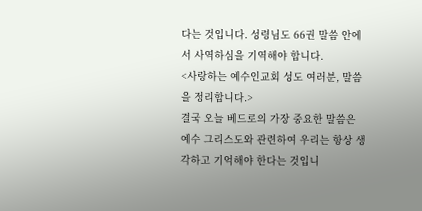다는 것입니다. 성령님도 66권 말씀 안에서 사역하심을 기역해야 합니다.
<사랑하는 예수인교회 성도 여러분, 말씀을 정리합니다.>
결국 오늘 베드로의 가장 중요한 말씀은 예수 그리스도와 관련하여 우리는 항상 생각하고 기억해야 한다는 것입니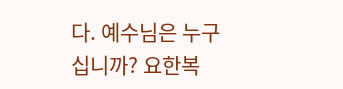다. 예수님은 누구십니까? 요한복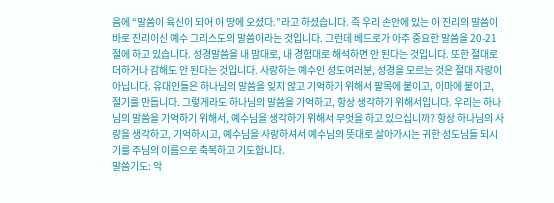음에 “말씀이 육신이 되어 이 땅에 오셨다.”라고 하셨습니다. 즉 우리 손안에 있는 이 진리의 말씀이 바로 진리이신 예수 그리스도의 말씀이라는 것입니다. 그런데 베드로가 아주 중요한 말씀을 20-21절에 하고 있습니다. 성경말씀을 내 맘대로, 내 경험대로 해석하면 안 된다는 것입니다. 또한 절대로 더하거나 감해도 안 된다는 것입니다. 사랑하는 예수인 성도여러분, 성경을 모르는 것은 절대 자랑이 아닙니다. 유대인들은 하나님의 말씀을 잊지 않고 기억하기 위해서 팔목에 붙이고, 이마에 붙이고, 절기를 만듭니다. 그렇게라도 하나님의 말씀을 기억하고, 항상 생각하기 위해서입니다. 우리는 하나님의 말씀을 기억하기 위해서, 예수님을 생각하기 위해서 무엇을 하고 있으십니까? 항상 하나님의 사랑을 생각하고, 기억하시고, 예수님을 사랑하셔서 예수님의 뜻대로 살아가시는 귀한 성도님들 되시기를 주님의 이름으로 축복하고 기도합니다.
말씀기도: 악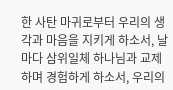한 사탄 마귀로부터 우리의 생각과 마음을 지키게 하소서, 날마다 삼위일체 하나님과 교제하며 경험하게 하소서, 우리의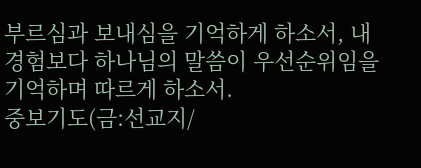부르심과 보내심을 기억하게 하소서, 내 경험보다 하나님의 말씀이 우선순위임을 기억하며 따르게 하소서.
중보기도(금:선교지/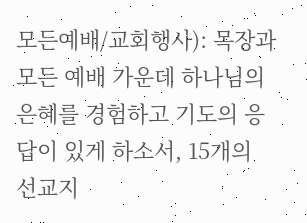모든예배/교회행사): 목장과 모든 예배 가운데 하나님의 은혜를 경험하고 기도의 응답이 있게 하소서, 15개의 선교지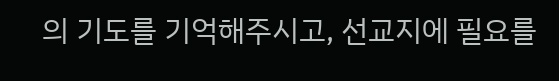의 기도를 기억해주시고, 선교지에 필요를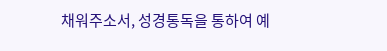채워주소서, 성경통독을 통하여 예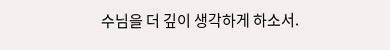수님을 더 깊이 생각하게 하소서.